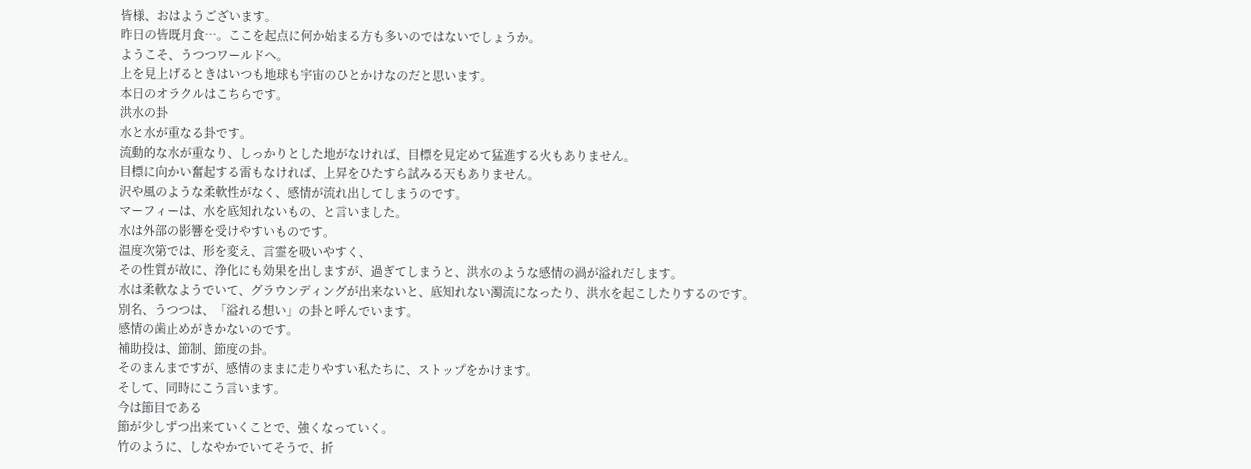皆様、おはようございます。
昨日の皆既月食…。ここを起点に何か始まる方も多いのではないでしょうか。
ようこそ、うつつワールドへ。
上を見上げるときはいつも地球も宇宙のひとかけなのだと思います。
本日のオラクルはこちらです。
洪水の卦
水と水が重なる卦です。
流動的な水が重なり、しっかりとした地がなければ、目標を見定めて猛進する火もありません。
目標に向かい奮起する雷もなければ、上昇をひたすら試みる天もありません。
沢や風のような柔軟性がなく、感情が流れ出してしまうのです。
マーフィーは、水を底知れないもの、と言いました。
水は外部の影響を受けやすいものです。
温度次第では、形を変え、言霊を吸いやすく、
その性質が故に、浄化にも効果を出しますが、過ぎてしまうと、洪水のような感情の渦が溢れだします。
水は柔軟なようでいて、グラウンディングが出来ないと、底知れない濁流になったり、洪水を起こしたりするのです。
別名、うつつは、「溢れる想い」の卦と呼んでいます。
感情の歯止めがきかないのです。
補助投は、節制、節度の卦。
そのまんまですが、感情のままに走りやすい私たちに、ストップをかけます。
そして、同時にこう言います。
今は節目である
節が少しずつ出来ていくことで、強くなっていく。
竹のように、しなやかでいてそうで、折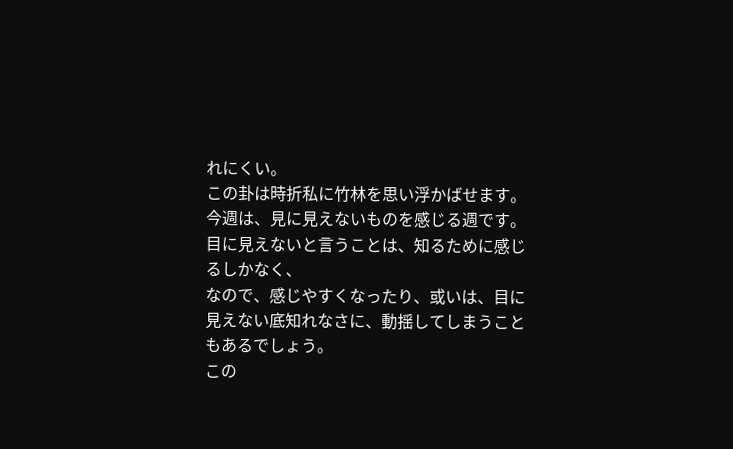れにくい。
この卦は時折私に竹林を思い浮かばせます。
今週は、見に見えないものを感じる週です。
目に見えないと言うことは、知るために感じるしかなく、
なので、感じやすくなったり、或いは、目に見えない底知れなさに、動揺してしまうこともあるでしょう。
この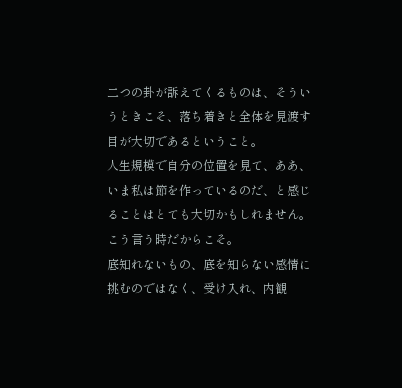二つの卦が訴えてくるものは、そういうときこそ、落ち着きと全体を見渡す目が大切であるということ。
人生規模で自分の位置を見て、ああ、いま私は節を作っているのだ、と感じることはとても大切かもしれません。
こう言う時だからこそ。
底知れないもの、底を知らない感情に挑むのではなく、受け入れ、内観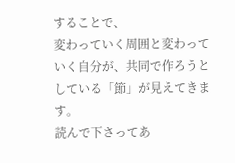することで、
変わっていく周囲と変わっていく自分が、共同で作ろうとしている「節」が見えてきます。
読んで下さってあ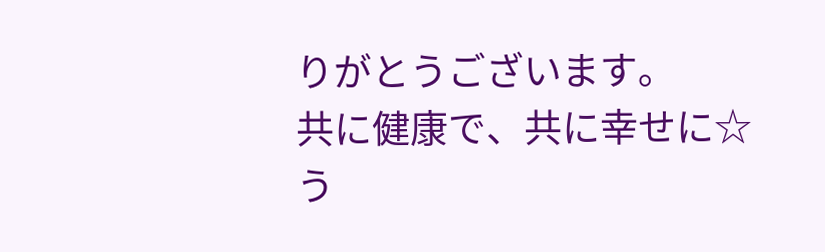りがとうございます。
共に健康で、共に幸せに☆
う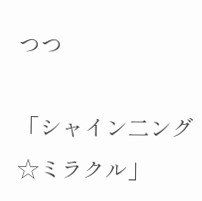つつ

「シャイン二ング☆ミラクル」